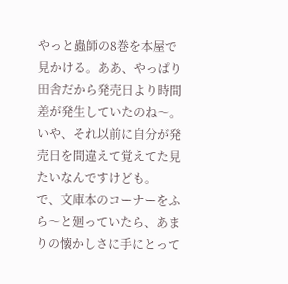やっと蟲師の8巻を本屋で見かける。ああ、やっぱり田舎だから発売日より時間差が発生していたのね〜。いや、それ以前に自分が発売日を間違えて覚えてた見たいなんですけども。
で、文庫本のコーナーをふら〜と廻っていたら、あまりの懐かしさに手にとって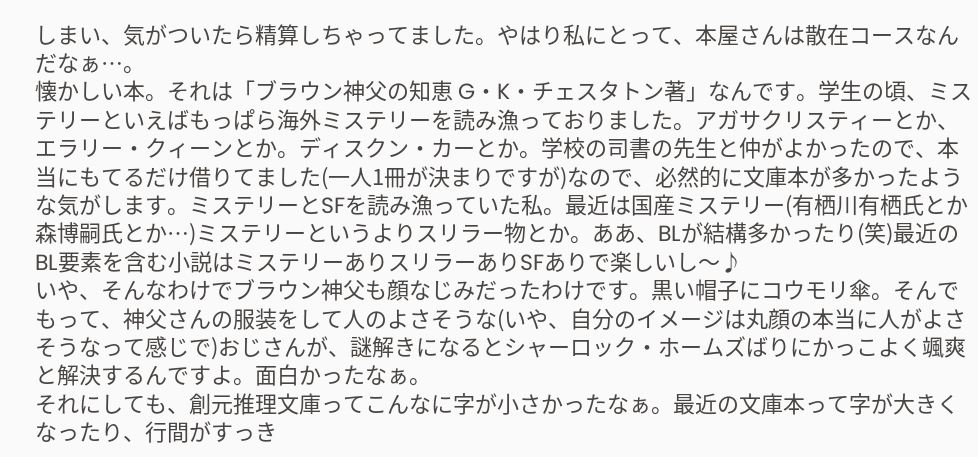しまい、気がついたら精算しちゃってました。やはり私にとって、本屋さんは散在コースなんだなぁ…。
懐かしい本。それは「ブラウン神父の知恵 G・K・チェスタトン著」なんです。学生の頃、ミステリーといえばもっぱら海外ミステリーを読み漁っておりました。アガサクリスティーとか、エラリー・クィーンとか。ディスクン・カーとか。学校の司書の先生と仲がよかったので、本当にもてるだけ借りてました(一人1冊が決まりですが)なので、必然的に文庫本が多かったような気がします。ミステリーとSFを読み漁っていた私。最近は国産ミステリー(有栖川有栖氏とか森博嗣氏とか…)ミステリーというよりスリラー物とか。ああ、BLが結構多かったり(笑)最近のBL要素を含む小説はミステリーありスリラーありSFありで楽しいし〜♪
いや、そんなわけでブラウン神父も顔なじみだったわけです。黒い帽子にコウモリ傘。そんでもって、神父さんの服装をして人のよさそうな(いや、自分のイメージは丸顔の本当に人がよさそうなって感じで)おじさんが、謎解きになるとシャーロック・ホームズばりにかっこよく颯爽と解決するんですよ。面白かったなぁ。
それにしても、創元推理文庫ってこんなに字が小さかったなぁ。最近の文庫本って字が大きくなったり、行間がすっき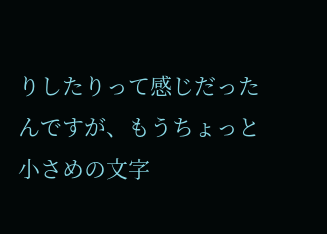りしたりって感じだったんですが、もうちょっと小さめの文字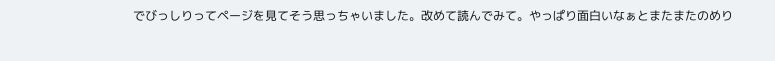でびっしりってページを見てそう思っちゃいました。改めて読んでみて。やっぱり面白いなぁとまたまたのめり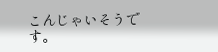こんじゃいそうです。